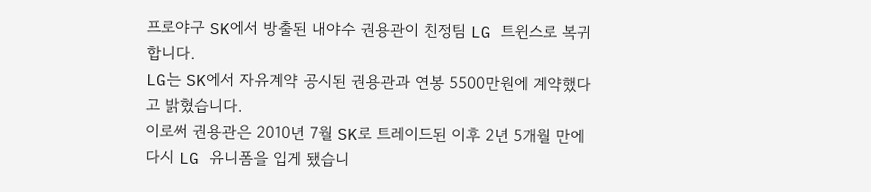프로야구 SK에서 방출된 내야수 권용관이 친정팀 LG 트윈스로 복귀합니다.
LG는 SK에서 자유계약 공시된 권용관과 연봉 5500만원에 계약했다고 밝혔습니다.
이로써 권용관은 2010년 7월 SK로 트레이드된 이후 2년 5개월 만에 다시 LG 유니폼을 입게 됐습니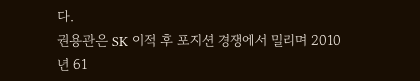다.
권용관은 SK 이적 후 포지션 경쟁에서 밀리며 2010년 61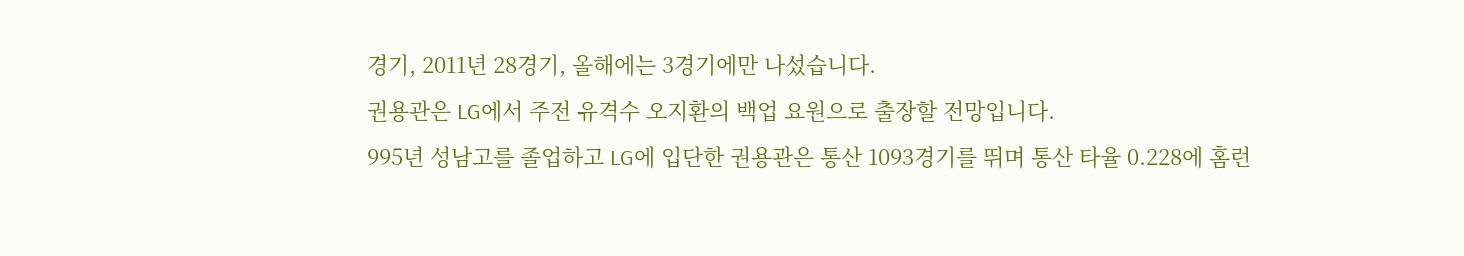경기, 2011년 28경기, 올해에는 3경기에만 나섰습니다.
권용관은 LG에서 주전 유격수 오지환의 백업 요원으로 출장할 전망입니다.
995년 성남고를 졸업하고 LG에 입단한 권용관은 통산 1093경기를 뛰며 통산 타율 0.228에 홈런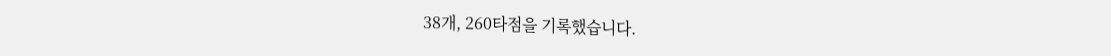38개, 260타점을 기록했습니다.